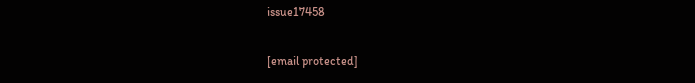issue17458

[email protected]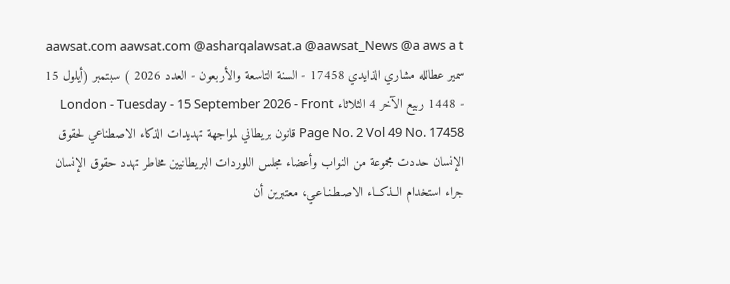aawsat.com aawsat.com @asharqalawsat.a @aawsat_News @a aws a t سمير عطالله مشاري الذايدي 17458 - السنة التاسعة والأربعون - العدد 2026 ) سبتمبر (أيلول 15 - 1448 ربيع الآخر 4 الثلاثاء London - Tuesday - 15 September 2026 - Front Page No. 2 Vol 49 No. 17458 قانون بريطاني لمواجهة تهديدات الذكاء الاصطناعي لحقوق الإنسان حددت مجموعة من النواب وأعضاء مجلس اللوردات البريطانيين مخاطر تهدد حقوق الإنسان جراء استخدام الــذكــاء الاصـطـنـاعـي، معتبرين أن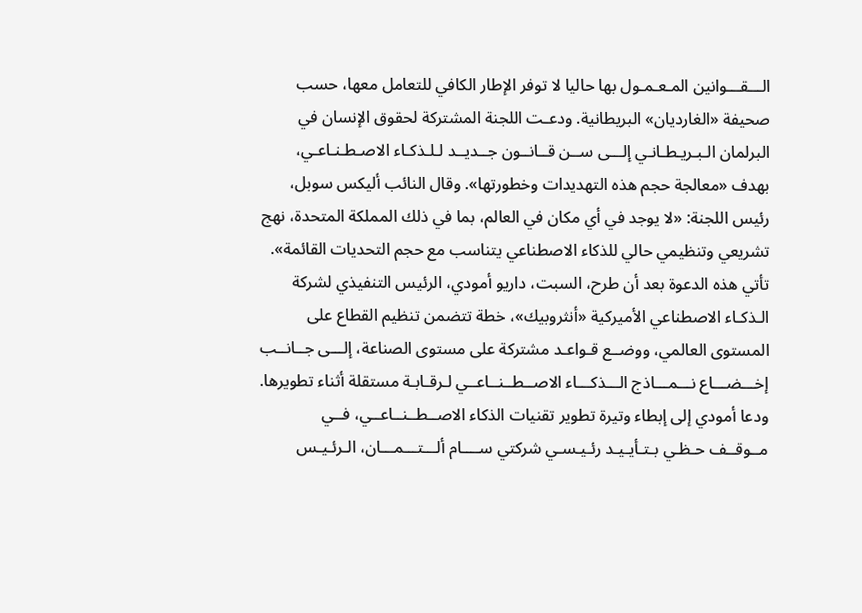الـــقـــوانين المـعـمـول بها حاليا لا توفر الإطار الكافي للتعامل معها، حسب صحيفة «الغارديان» البريطانية. ودعـت اللجنة المشتركة لحقوق الإنسان في البرلمان الـبـريـطـانـي إلـــى ســن قــانــون جــديــد لـلـذكـاء الاصـطـنـاعـي، بهدف «معالجة حجم هذه التهديدات وخطورتها». وقال النائب أليكس سوبل، رئيس اللجنة: «لا يوجد في أي مكان في العالم، بما في ذلك المملكة المتحدة، نهج تشريعي وتنظيمي حالي للذكاء الاصطناعي يتناسب مع حجم التحديات القائمة». تأتي هذه الدعوة بعد أن طرح، السبت، داريو أمودي، الرئيس التنفيذي لشركة الـذكـاء الاصطناعي الأميركية «أنثروبيك»، خطة تتضمن تنظيم القطاع على المستوى العالمي، ووضــع قـواعـد مشتركة على مستوى الصناعة، إلـــى جــانــب إخـــضـــاع نـــمـــاذج الـــذكـــاء الاصــطــنــاعــي لـرقـابـة مستقلة أثناء تطويرها. ودعا أمودي إلى إبطاء وتيرة تطوير تقنيات الذكاء الاصــطــنــاعــي، فــي مــوقــف حـظـي بـتـأيـيـد رئـيـسـي شركتي ســــام ألـــتـــمـــان، الـرئـيـس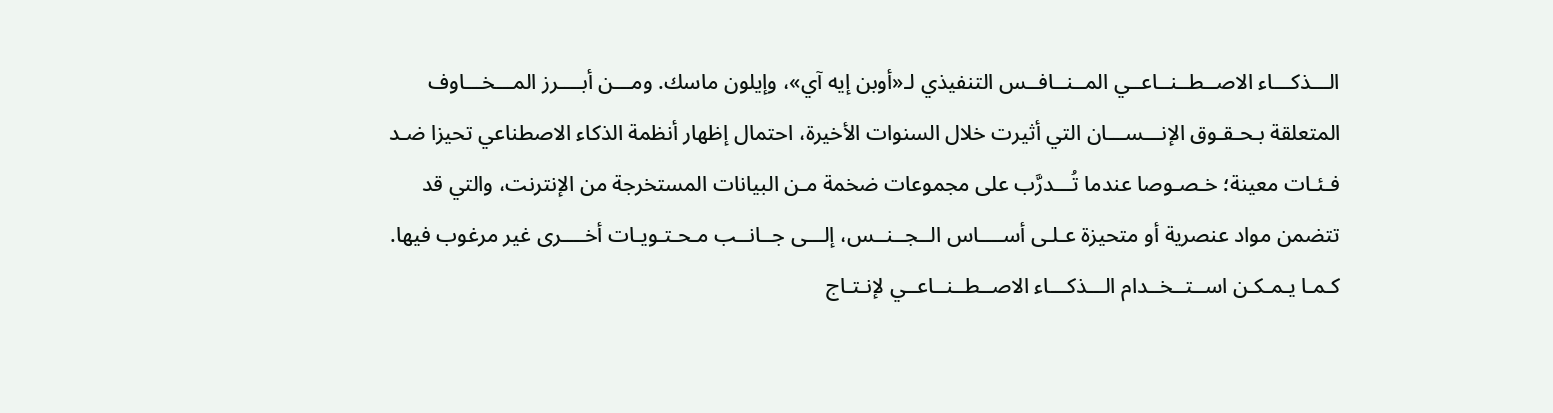الـــذكـــاء الاصــطــنــاعــي المــنــافــس التنفيذي لـ«أوبن إيه آي»، وإيلون ماسك. ومـــن أبــــرز المـــخـــاوف المتعلقة بـحـقـوق الإنـــســـان التي أثيرت خلال السنوات الأخيرة، احتمال إظهار أنظمة الذكاء الاصطناعي تحيزا ضـد فـئـات معينة؛ خـصـوصا عندما تُـــدرَّب على مجموعات ضخمة مـن البيانات المستخرجة من الإنترنت، والتي قد تتضمن مواد عنصرية أو متحيزة عـلـى أســــاس الــجــنــس، إلـــى جــانــب مـحـتـويـات أخــــرى غير مرغوب فيها. كـمـا يـمـكـن اســتــخــدام الـــذكـــاء الاصــطــنــاعــي لإنـتـاج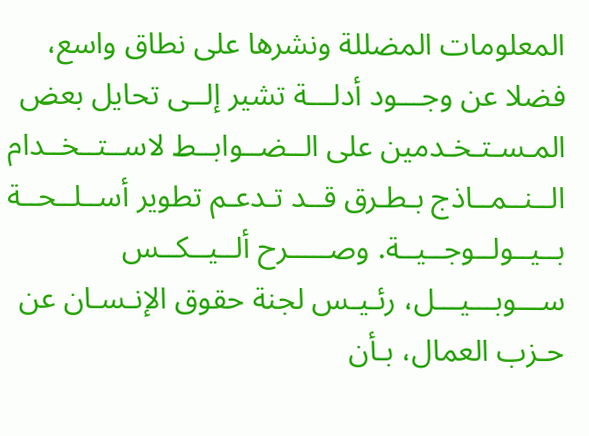المعلومات المضللة ونشرها على نطاق واسع، فضلا عن وجـــود أدلـــة تشير إلــى تحايل بعض المـسـتـخـدمين على الــضــوابــط لاســتــخــدام الــنــمــاذج بـطـرق قــد تـدعـم تطوير أســلــحــة بــيــولــوجــيــة. وصـــــرح ألــيــكــس ســـوبـــيـــل، رئـيـس لجنة حقوق الإنـسـان عن حـزب العمال، بـأن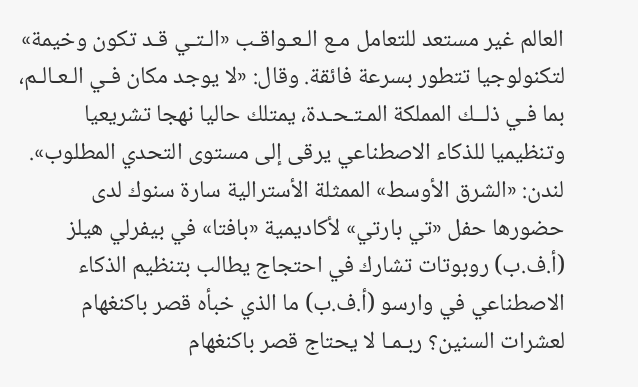العالم غير مستعد للتعامل مـع الـعـواقـب «الـتـي قـد تكون وخيمة» لتكنولوجيا تتطور بسرعة فائقة. وقال: «لا يوجد مكان فـي الـعـالـم، بما فـي ذلــك المملكة المـتـحـدة، يمتلك حاليا نهجا تشريعيا وتنظيميا للذكاء الاصطناعي يرقى إلى مستوى التحدي المطلوب». لندن: «الشرق الأوسط» الممثلة الأسترالية سارة سنوك لدى حضورها حفل «تي بارتي» لأكاديمية «بافتا» في بيفرلي هيلز (أ.ف.ب) روبوتات تشارك في احتجاج يطالب بتنظيم الذكاء الاصطناعي في وارسو (أ.ف.ب) ما الذي خبأه قصر باكنغهام لعشرات السنين؟ ربـمـا لا يحتاج قصر باكنغهام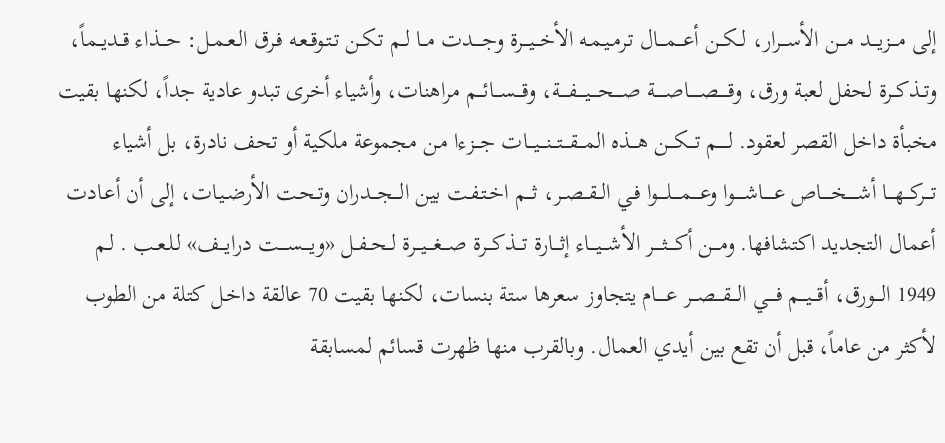إلى مـــزيـــد مـــن الأســـرار، لــكــن أعـــمـــال تـرمـيـمـه الأخـــيـــرة وجــــدت مــا لــم تـكـن تـتـوقـعـه فـرق الـعـمـل: حـــذاء قــديــماً، وتــذكــرة لحفل لعبة ورق، وقـــــصـــــاصـــــة صــــحــــيــــفــــة، وقـــســـائـــم مراهنات، وأشياء أخرى تبدو عادية جداً، لكنها بقيت مخبأة داخل القصر لعقود. لـــــم تـــكـــن هـــذه المـــقـــتـــنـــيـــات جـــزءا مـن مجموعة ملكية أو تحف نادرة، بل أشياء تـــركـــهـــا أشـــــخـــــاص عـــــاشـــــوا وعــــمــــلــــوا فـي الــقــصــر، ثـــم اخـتـفـت بين الـــجـــدران وتـحـت الأرضـيـات، إلى أن أعـادت أعمال التجديد اكتشافها. ومـــن أكــــثــــر الأشـــيـــاء إثـــارة تـــذكـــرة صـــغـــيـــرة لــحــفــل «ويــــســــت درايـــف» لـلـعـب . لـم 1949 الـــورق، أقـــيـــم فــــي الـــقـــصـــر عـــــام يتجاوز سعرها ستة بنسات، لكنها بقيت 70 عالقة داخـل كتلة من الطوب لأكثر من عاماً، قبل أن تقع بين أيدي العمال. وبالقرب منها ظهرت قسائم لمسابقة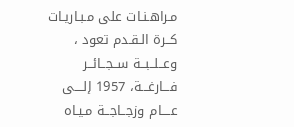مـراهـنـات على مـبـاريـات كــرة الـقـدم تعود ، وعــلــبــة ســجــائــر فـــارغـــة، 1957 إلــــى عــــام وزجــاجــة مـيـاه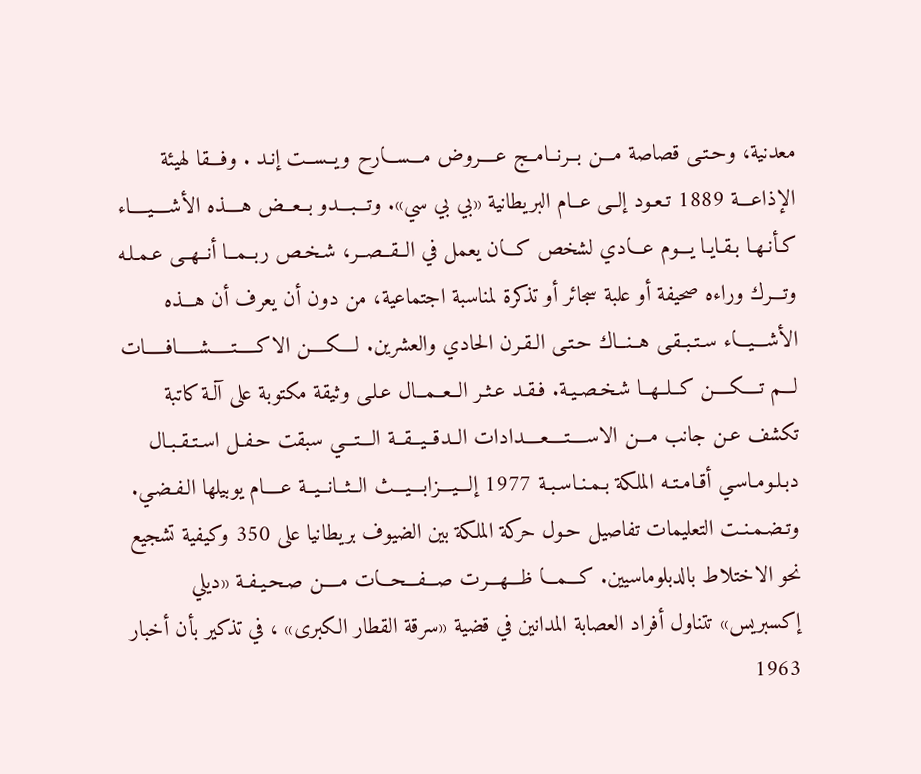معدنية، وحـتـى قصاصة مـــن بــرنــامــج عــــروض مـــســـارح ويــســت إنـد . وفـــقا لهيئة الإذاعـــة 1889 تـعـود إلــى عــام البريطانية «بي بي سي». وتـــبـــدو بــعــض هــــذه الأشــــيــــاء كـأنـهـا بـقـايـا يـــوم عـــادي لشخص كـــان يعمل في الــقــصــر، شـخـص ربــمــا أنــهــى عـمـلـه وتـــرك وراءه صحيفة أو علبة سجائر أو تذكرة لمناسبة اجتماعية، من دون أن يعرف أن هـــذه الأشـــيـــاء سـتـبـقـى هــنــاك حـتـى الـقـرن الحادي والعشرين. لــــكــــن الاكـــــتـــــشـــــافـــــات لـــم تــــكــــن كــلــهــا شـخـصـيـة. فـقـد عـثـر الــعــمــال عـلـى وثيقة مكتوبة على آلـة كاتبة تكشف عـن جانب مـــن الاســــتــــعــــدادات الــدقــيــقــة الـــتـــي سبقت حـفـل اسـتـقـبـال دبـلـومـاسـي أقـامـتـه الملكة بـمـنـاسـبـة 1977 إلـــيـــزابـــيـــث الــثــانــيــة عــــام يوبيلها الـفـضـي. وتـضـمـنـت التعليمات تفاصيل حـول حركة الملكة بين الضيوف بريطانيا على 350 وكيفية تشجيع نحو الاختلاط بالدبلوماسيين. كـــمـــا ظـــهـــرت صـــفـــحـــات مــــن صـحـيـفـة «ديلي إكسبريس» تتناول أفراد العصابة المدانين في قضية «سرقة القطار الكبرى» ، في تذكير بأن أخبار 1963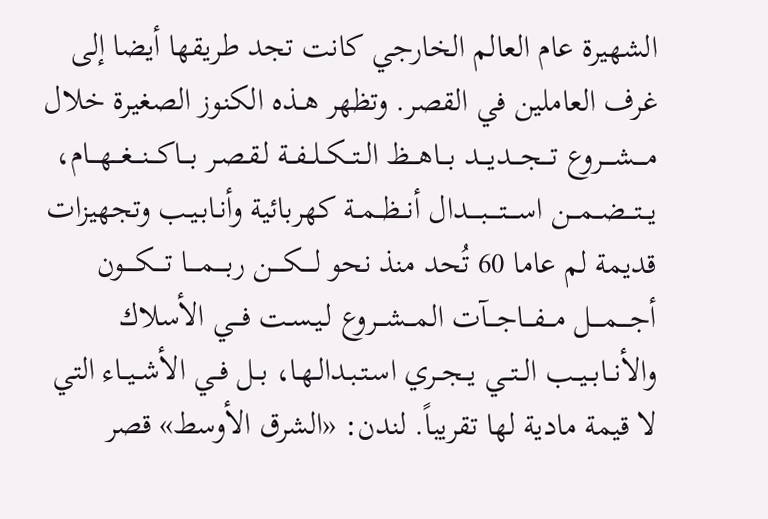الشهيرة عام العالم الخارجي كانت تجد طريقها أيضا إلى غرف العاملين في القصر. وتظهر هــذه الكنوز الصغيرة خلال مــــشــــروع تـــجـــديـــد بـــاهـــظ الــتــكــلــفــة لـقـصـر بـــاكـــنـــغـــهـــام، يـــتـــضــمـــن اســــتــــبــــدال أنــظــمــة كهربائية وأنـابـيـب وتجهيزات قديمة لم عاما 60 تُحد منذ نحو لــــكــــن ربــــمــــا تــــكــــون أجــــمــــل مـــفـــاجـــآت المـــشـــروع لـيـسـت فـــي الأسلاك والأنــابــيــب الــتــي يــجــري اسـتـبـدالـهـا، بــل فــي الأشــيــاء التي لا قيمة مادية لها تقريباً. لندن: «الشرق الأوسط» قصر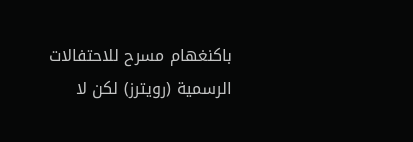باكنغهام مسرح للاحتفالات الرسمية (رويترز) لكن لا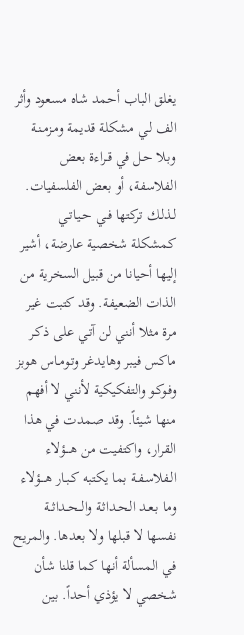يغلق الباب أحمد شاه مسعود وأثر الف لـي مشكلة قديمة ومـزمـنـة وبلا حـل في قـراءة بعض الفلاسفة، أو بعض الفلسفيات. لـذلـك تركتها فــي حـيـاتـي كمشكلة شخصية عارضة، أشير إليها أحيانا من قبيل السخرية من الذات الضعيفة. وقد كتبت غير مرة مثلا أنني لن آتـي على ذكـر ماكس فيبر وهايدغر وتـومـاس هوبز وفـوكـو والتفكيكية لأنني لا أفهم منها شيئاً. وقد صمدت في هذا القرار، واكتفيت من هـــؤلاء الـفلاسـفـة بما يكتبه كـبـار هـــؤلاء وما بـعـد الـحـداثـة والــحــداثــة نفسها لا قبلها ولا بعدها. والمريح في المسألة أنها كما قلنا شأن شخصي لا يؤذي أحداً. بين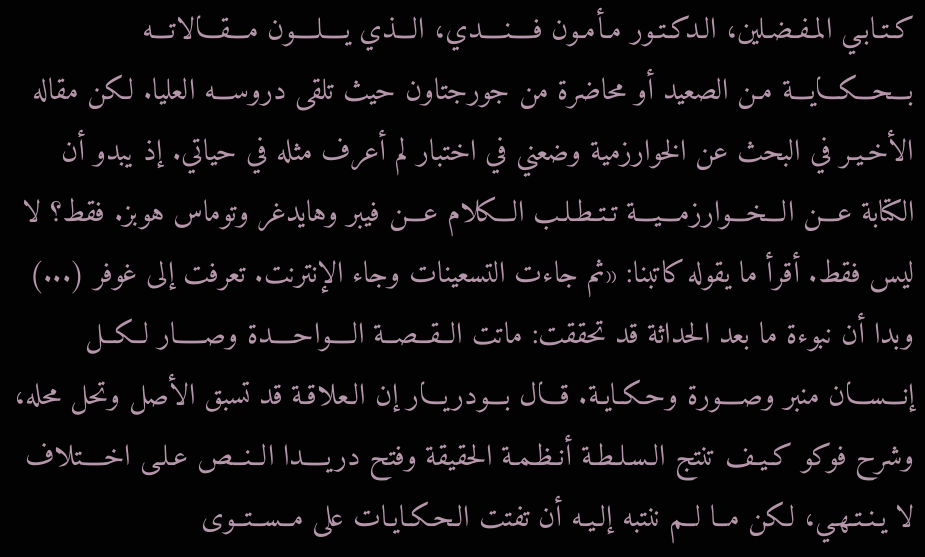كـتـابـي المـفـضـلين، الـدكـتـور مـأمـون فــــنــــدي، الـــذي يــــلــــون مـــقـــالاتـــه بـــحـــكـــايـــة مـن الصعيد أو محاضرة من جورجتاون حيث تلقى دروســـه العليا. لكن مقاله الأخـيـر في البحث عن الخوارزمية وضعني في اختبار لم أعرف مثله في حياتي. إذ يبدو أن الكتابة عـــن الـــخـــوارزمـــيـــة تـتـطـلـب الـــكلام عـــن فيبر وهايدغر وتوماس هوبز. فقط؟ لا ليس فقط. أقرأ ما يقوله كاتبنا: «ثم جاءت التسعينات وجاء الإنترنت. تعرفت إلى غوفر (...) وبدا أن نبوءة ما بعد الحداثة قد تحققت: ماتت الــقــصــة الــــواحــــدة وصـــــار لــكــل إنـــســـان منبر وصــــورة وحـكـايـة. قـــال بـــودريـــار إن الـعلاقـة قد تسبق الأصل وتحل محله، وشرح فوكو كـيـف تنتج الـسـلـطـة أنـظـمـة الحقيقة وفتح دريــــدا الــنــص عـلـى اخــــتلاف لا يـنـتـهـي، لكن مــا لــم ننتبه إلـيـه أن تفتت الـحـكـايـات على مــســتــوى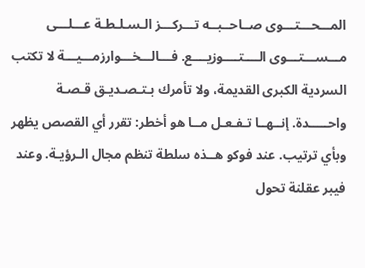المـــحـــتـــوى صــاحــبــه تـــركـــز الـسـلـطـة عـــلـــى مـــســـتـــوى الــــتــــوزيــــع. فـــالـــخـــوارزمـــيـــة لا تكتب السردية الكبرى القديمة، ولا تأمرك بـتـصـديـق قـصـة واحـــــدة. إنــهــا تـفـعـل مــا هو أخطر: تقرر أي القصص يظهر وبأي ترتيب. عند فوكو هــذه سلطة تنظم مجال الـرؤيـة. وعند فيبر عقلنة تحول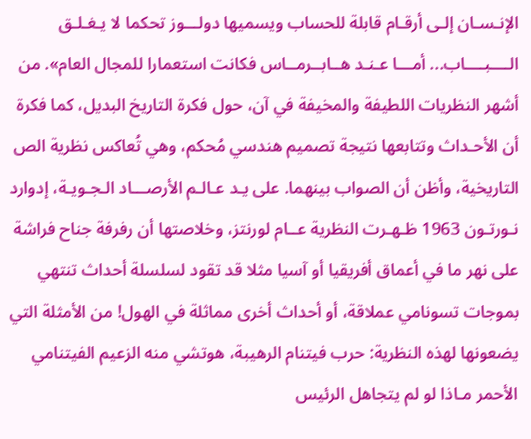الإنـسـان إلـى أرقـام قابلة للحساب ويسميها دولـــوز تحكما لا يـغـلـق الــــبــــاب... أمـــا عـنـد هــابــرمــاس فكانت استعمارا للمجال العام». من أشهر النظريات اللطيفة والمخيفة في آن، حول فكرة التاريخ البديل، كما فكرة أن الأحـداث وتتابعها نتيجة تصميم هندسي مُحكم، وهي تُعاكس نظرية الص التاريخية، وأظن أن الصواب بينهما. على يـد عـالـم الأرصـــاد الـجـويـة، إدوارد نـورتـون 1963 ظـهـرت النظرية عــام لورنتز، وخلاصتها أن رفرفة جناح فراشة على نهر ما في أعماق أفريقيا أو آسيا مثلا قد تقود لسلسلة أحداث تنتهي بموجات تسونامي عملاقة، أو أحداث أخرى مماثلة في الهول! من الأمثلة التي يضعونها لهذه النظرية: حرب فيتنام الرهيبة، هوتشي منه الزعيم الفيتنامي الأحمر مـاذا لو لم يتجاهل الرئيس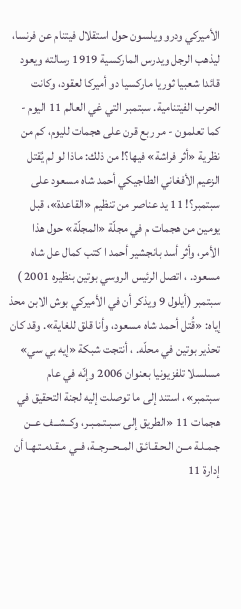الأميركي ودرو ويلسون حول استقلال فيتنام عن فرنسا، ليذهب الرجل ويدرس الماركسية 1919 رسالته ويعود قائدا شعبيا ثوريا ماركسيا دو أميركا لعقود، وكانت الحرب الفيتنامية. سبتمبر التي غي العالم 11 اليوم - كما تعلمون - مر ربع قرن على هجمات لليوم، كم من نظرية «أثر فراشة» فيها؟! من ذلك: ماذا لو لم يُقتل الزعيم الأفغاني الطاجيكي أحمد شاه مسعود على سبتمبر؟! 11 يد عناصر من تنظيم «القاعدة»، قبل يومين من هجمات م في مجلّة «المجلّة» حول هذا الأمر، وأثر أسد بانجشير أحمد ا كتب كمال عل شاه مسعود. ، اتصل الرئيس الروسي بوتين بنظيره 2001 ) سبتمبر (أيلول 9 ويذكر أن في الأميركي بوش الابن محذ إياه: «قُتل أحمد شاه مسعود، وأنا قلق للغاية». وقد كان تحذير بوتين في محلّه. ، أنتجت شبكة «إيه بي سي» مسلسلا تلفزيونيا بعنوان 2006 وإنّه في عام سبتمبر»، استند إلى ما توصلت إليه لجنة التحقيق في هجمات 11 «الطريق إلى سـبـتـمـبـر، وكــشــف عــن جـمـلـة مــن الـحـقـائـق المــحــرجــة، فــي مـقـدمـتـهـا أن إدارة 11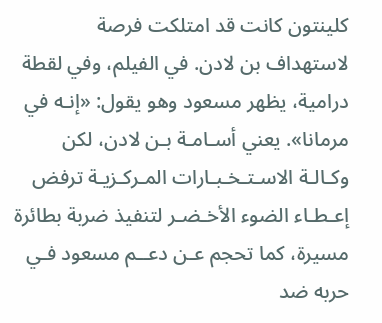كلينتون كانت قد امتلكت فرصة لاستهداف بن لادن. في الفيلم، وفي لقطة درامية، يظهر مسعود وهو يقول: «إنـه في مرمانا». يعني أسـامـة بـن لادن، لكن وكـالـة الاسـتـخـبـارات المـركـزيـة ترفض إعـطـاء الضوء الأخـضـر لتنفيذ ضربة بطائرة مسيرة، كما تحجم عـن دعــم مسعود فـي حربه ضد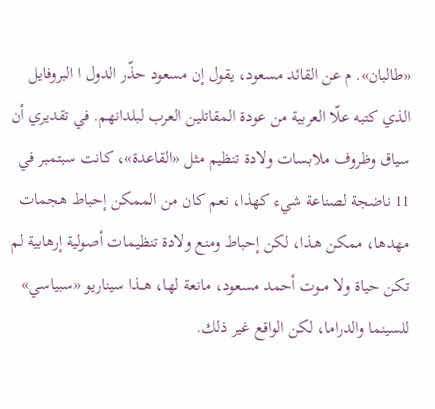«طالبان». م عن القائد مسعود، يقول إن مسعود حذّر الدول ا البروفايل الذي كتبه علّا العربية من عودة المقاتلين العرب لبلدانهم. في تقديري أن سياق وظروف ملابسات ولادة تنظيم مثل «القاعدة»، كانت سبتمبر في 11 ناضجة لصناعة شيء كهذا، نعم كان من الممكن إحباط هجمات مهدها، ممكن هـذا، لكن إحباط ومنع ولادة تنظيمات أصولية إرهابية لم تكن حياة ولا مــوت أحمد مسعود، مانعة لها، هــذا سيناريو «سبياسي» للسينما والدراما، لكن الواقع غير ذلك.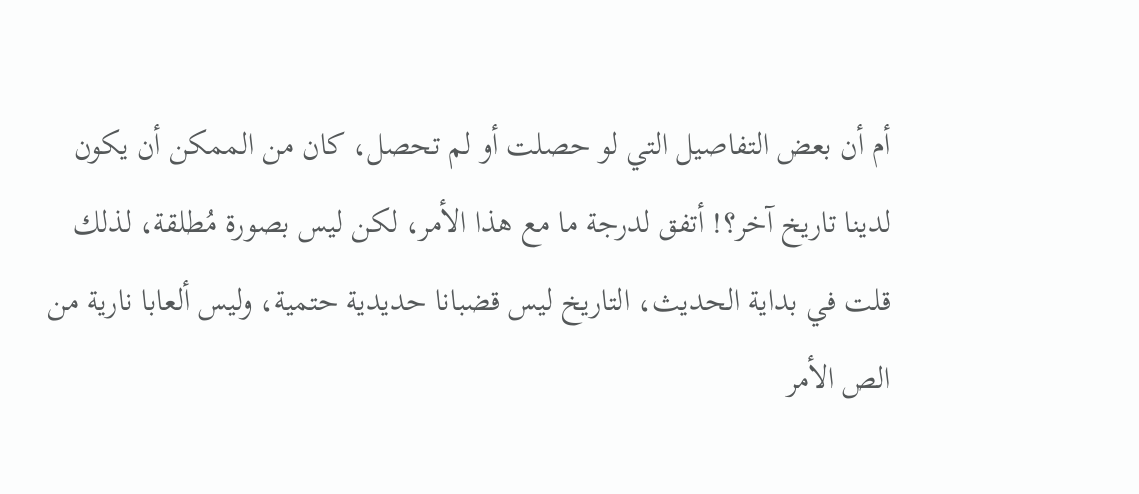أم أن بعض التفاصيل التي لو حصلت أو لم تحصل، كان من الممكن أن يكون لدينا تاريخ آخر؟! أتفق لدرجة ما مع هذا الأمر، لكن ليس بصورة مُطلقة، لذلك قلت في بداية الحديث، التاريخ ليس قضبانا حديدية حتمية، وليس ألعابا نارية من الص الأمر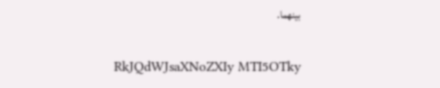بينهما.

RkJQdWJsaXNoZXIy MTI5OTky